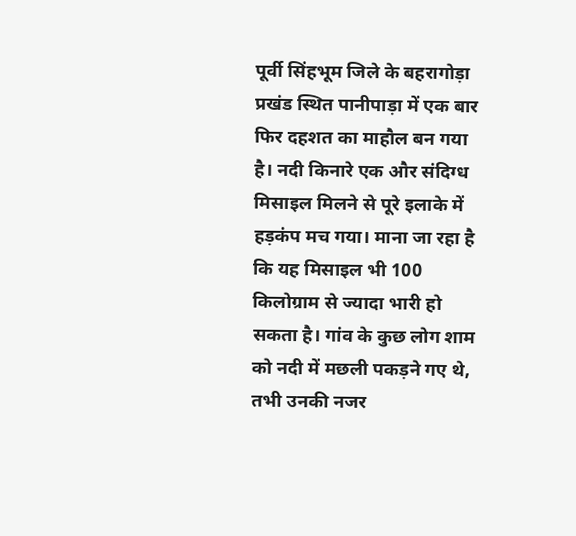पूर्वी सिंहभूम जिले के बहरागोड़ा प्रखंड स्थित पानीपाड़ा में एक बार फिर दहशत का माहौल बन गया है। नदी किनारे एक और संदिग्ध मिसाइल मिलने से पूरे इलाके में हड़कंप मच गया। माना जा रहा है कि यह मिसाइल भी 100 किलोग्राम से ज्यादा भारी हो सकता है। गांव के कुछ लोग शाम को नदी में मछली पकड़ने गए थे, तभी उनकी नजर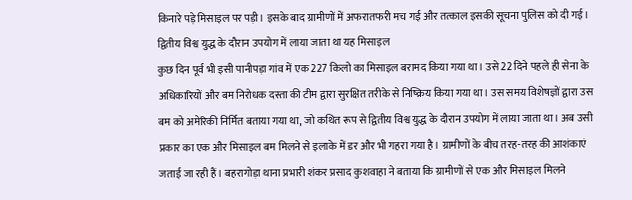किनारे पड़े मिसाइल पर पड़ी। इसके बाद ग्रामीणों में अफरातफरी मच गई और तत्काल इसकी सूचना पुलिस को दी गई। द्वितीय विश्व युद्ध के दौरान उपयोग में लाया जाता था यह मिसाइल
कुछ दिन पूर्व भी इसी पानीपड़ा गांव में एक 227 किलो का मिसाइल बरामद किया गया था। उसे 22 दिने पहले ही सेना के अधिकारियों और बम निरोधक दस्ता की टीम द्वारा सुरक्षित तरीके से निष्क्रिय किया गया था। उस समय विशेषज्ञों द्वारा उस बम को अमेरिकी निर्मित बताया गया था, जो कथित रूप से द्वितीय विश्व युद्ध के दौरान उपयोग में लाया जाता था। अब उसी प्रकार का एक और मिसाइल बम मिलने से इलाके में डर और भी गहरा गया है। ग्रामीणों के बीच तरह-तरह की आशंकाएं जताई जा रही हैं। बहरागोड़ा थाना प्रभारी शंकर प्रसाद कुशवाहा ने बताया कि ग्रामीणों से एक और मिसाइल मिलने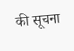की सूचना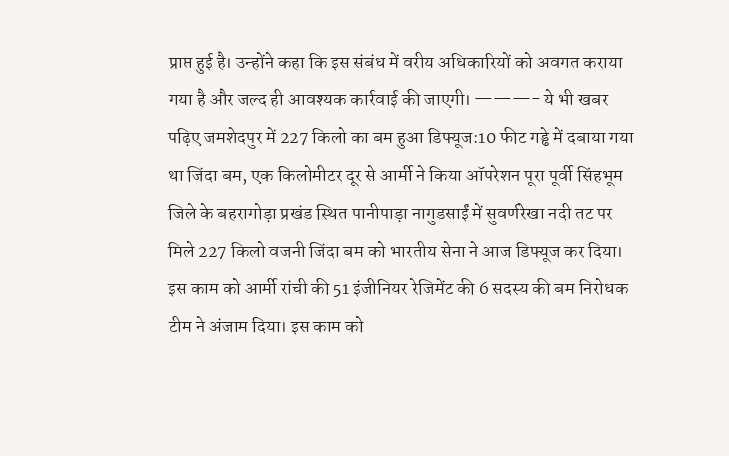प्राप्त हुई है। उन्होंने कहा कि इस संबंध में वरीय अधिकारियों को अवगत कराया गया है और जल्द ही आवश्यक कार्रवाई की जाएगी। ———- ये भी खबर पढ़िए जमशेदपुर में 227 किलो का बम हुआ डिफ्यूज:10 फीट गड्ढे में दबाया गया था जिंदा बम, एक किलोमीटर दूर से आर्मी ने किया ऑपरेशन पूरा पूर्वी सिंहभूम जिले के बहरागोड़ा प्रखंड स्थित पानीपाड़ा नागुडसाईं में सुवर्णरेखा नदी तट पर मिले 227 किलो वजनी जिंदा बम को भारतीय सेना ने आज डिफ्यूज कर दिया। इस काम को आर्मी रांची की 51 इंजीनियर रेजिमेंट की 6 सदस्य की बम निरोधक टीम ने अंजाम दिया। इस काम को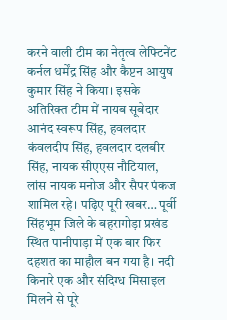करने वाली टीम का नेतृत्व लेफ्टिनेंट कर्नल धर्मेंद्र सिंह और कैप्टन आयुष कुमार सिंह ने किया। इसके अतिरिक्त टीम में नायब सूबेदार आनंद स्वरूप सिंह, हवलदार कंवलदीप सिंह, हवलदार दलबीर सिंह, नायक सीएएस नौटियाल, लांस नायक मनोज और सैपर पंकज शामिल रहे। पढ़िए पूरी खबर… पूर्वी सिंहभूम जिले के बहरागोड़ा प्रखंड स्थित पानीपाड़ा में एक बार फिर दहशत का माहौल बन गया है। नदी किनारे एक और संदिग्ध मिसाइल मिलने से पूरे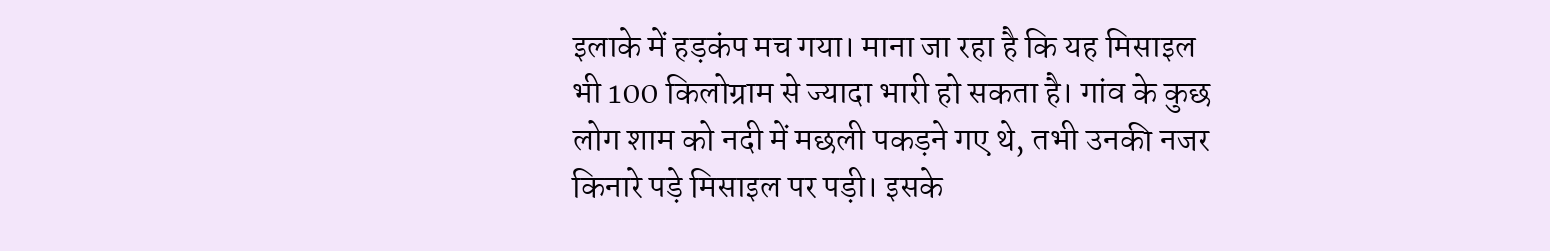इलाके में हड़कंप मच गया। माना जा रहा है कि यह मिसाइल भी 100 किलोग्राम से ज्यादा भारी हो सकता है। गांव के कुछ लोग शाम को नदी में मछली पकड़ने गए थे, तभी उनकी नजर किनारे पड़े मिसाइल पर पड़ी। इसके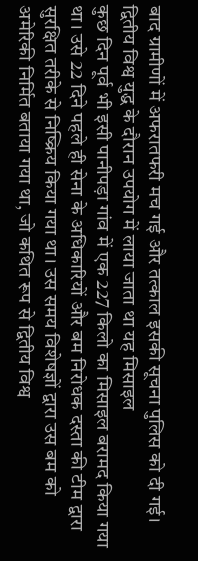बाद ग्रामीणों में अफरातफरी मच गई और तत्काल इसकी सूचना पुलिस को दी गई। द्वितीय विश्व युद्ध के दौरान उपयोग में लाया जाता था यह मिसाइल
कुछ दिन पूर्व भी इसी पानीपड़ा गांव में एक 227 किलो का मिसाइल बरामद किया गया था। उसे 22 दिने पहले ही सेना के अधिकारियों और बम निरोधक दस्ता की टीम द्वारा सुरक्षित तरीके से निष्क्रिय किया गया था। उस समय विशेषज्ञों द्वारा उस बम को अमेरिकी निर्मित बताया गया था, जो कथित रूप से द्वितीय विश्व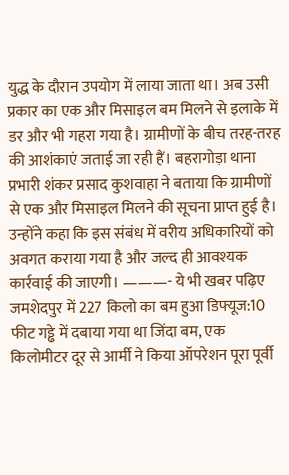युद्ध के दौरान उपयोग में लाया जाता था। अब उसी प्रकार का एक और मिसाइल बम मिलने से इलाके में डर और भी गहरा गया है। ग्रामीणों के बीच तरह-तरह की आशंकाएं जताई जा रही हैं। बहरागोड़ा थाना प्रभारी शंकर प्रसाद कुशवाहा ने बताया कि ग्रामीणों से एक और मिसाइल मिलने की सूचना प्राप्त हुई है। उन्होंने कहा कि इस संबंध में वरीय अधिकारियों को अवगत कराया गया है और जल्द ही आवश्यक कार्रवाई की जाएगी। ———- ये भी खबर पढ़िए जमशेदपुर में 227 किलो का बम हुआ डिफ्यूज:10 फीट गड्ढे में दबाया गया था जिंदा बम, एक किलोमीटर दूर से आर्मी ने किया ऑपरेशन पूरा पूर्वी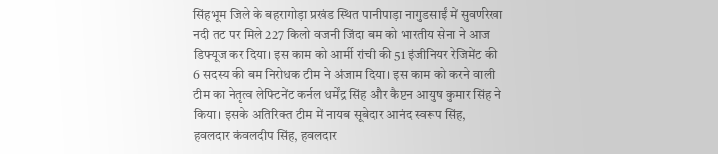सिंहभूम जिले के बहरागोड़ा प्रखंड स्थित पानीपाड़ा नागुडसाईं में सुवर्णरेखा नदी तट पर मिले 227 किलो वजनी जिंदा बम को भारतीय सेना ने आज डिफ्यूज कर दिया। इस काम को आर्मी रांची की 51 इंजीनियर रेजिमेंट की 6 सदस्य की बम निरोधक टीम ने अंजाम दिया। इस काम को करने वाली टीम का नेतृत्व लेफ्टिनेंट कर्नल धर्मेंद्र सिंह और कैप्टन आयुष कुमार सिंह ने किया। इसके अतिरिक्त टीम में नायब सूबेदार आनंद स्वरूप सिंह, हवलदार कंवलदीप सिंह, हवलदार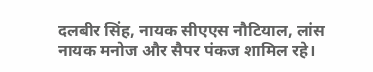दलबीर सिंह, नायक सीएएस नौटियाल, लांस नायक मनोज और सैपर पंकज शामिल रहे।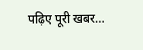पढ़िए पूरी खबर…